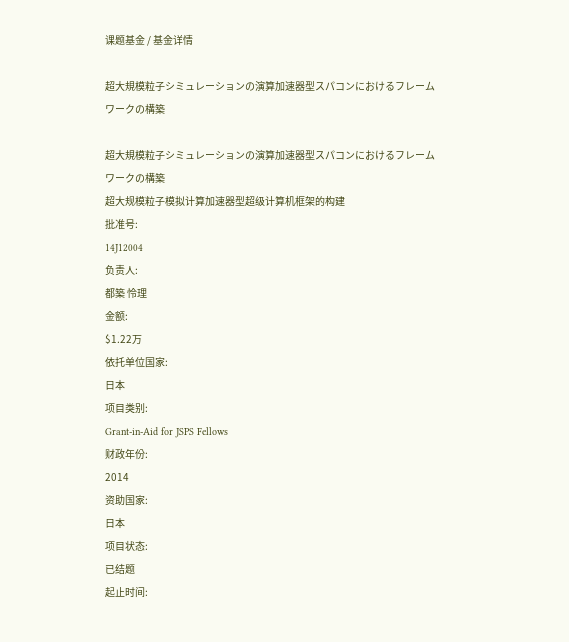课题基金 / 基金详情

超大規模粒子シミュレーションの演算加速器型スパコンにおけるフレームワークの構築

超大規模粒子シミュレーションの演算加速器型スパコンにおけるフレームワークの構築
超大规模粒子模拟计算加速器型超级计算机框架的构建
批准号:
14J12004
负责人:
都築 怜理
金额:
$1.22万
依托单位国家:
日本
项目类别:
Grant-in-Aid for JSPS Fellows
财政年份:
2014
资助国家:
日本
项目状态:
已结题
起止时间: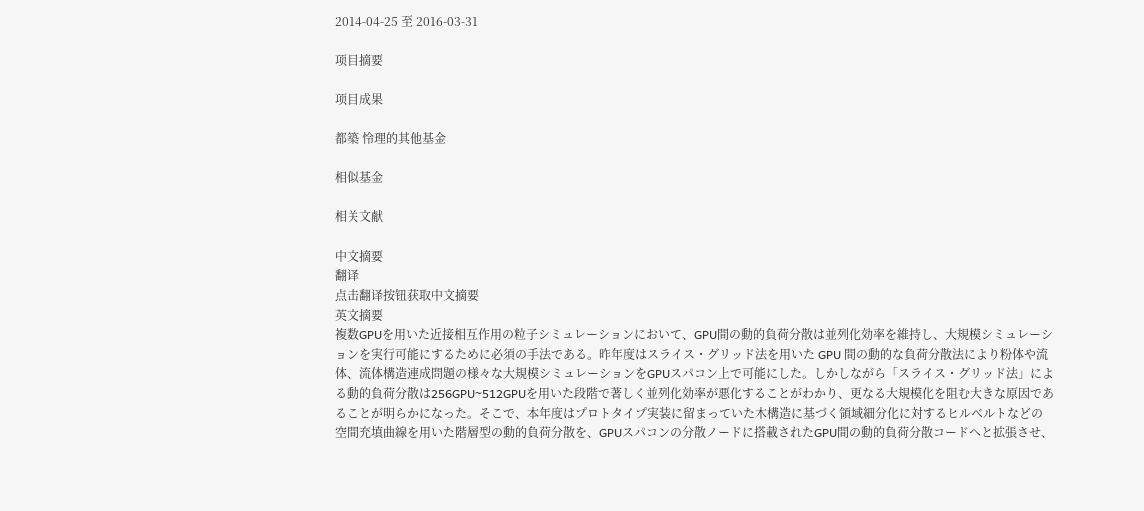2014-04-25 至 2016-03-31

项目摘要

项目成果

都築 怜理的其他基金

相似基金

相关文献

中文摘要
翻译
点击翻译按钮获取中文摘要
英文摘要
複数GPUを用いた近接相互作用の粒子シミュレーションにおいて、GPU間の動的負荷分散は並列化効率を維持し、大規模シミュレーションを実行可能にするために必須の手法である。昨年度はスライス・グリッド法を用いた GPU 間の動的な負荷分散法により粉体や流体、流体構造連成問題の様々な大規模シミュレーションをGPUスパコン上で可能にした。しかしながら「スライス・グリッド法」による動的負荷分散は256GPU~512GPUを用いた段階で著しく並列化効率が悪化することがわかり、更なる大規模化を阻む大きな原因であることが明らかになった。そこで、本年度はプロトタイプ実装に留まっていた木構造に基づく領域細分化に対するヒルベルトなどの空間充填曲線を用いた階層型の動的負荷分散を、GPUスパコンの分散ノードに搭載されたGPU間の動的負荷分散コードへと拡張させ、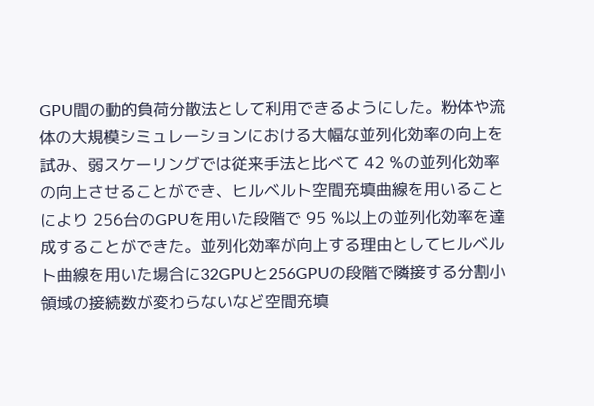GPU間の動的負荷分散法として利用できるようにした。粉体や流体の大規模シミュレーションにおける大幅な並列化効率の向上を試み、弱スケーリングでは従来手法と比べて 42 %の並列化効率の向上させることができ、ヒルベルト空間充填曲線を用いることにより 256台のGPUを用いた段階で 95 %以上の並列化効率を達成することができた。並列化効率が向上する理由としてヒルベルト曲線を用いた場合に32GPUと256GPUの段階で隣接する分割小領域の接続数が変わらないなど空間充填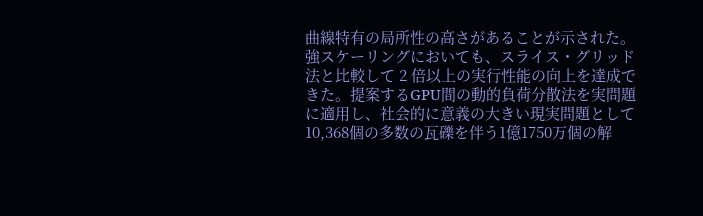曲線特有の局所性の高さがあることが示された。強スケーリングにおいても、スライス・グリッド法と比較して 2 倍以上の実行性能の向上を達成できた。提案するGPU間の動的負荷分散法を実問題に適用し、社会的に意義の大きい現実問題として10,368個の多数の瓦礫を伴う1億1750万個の解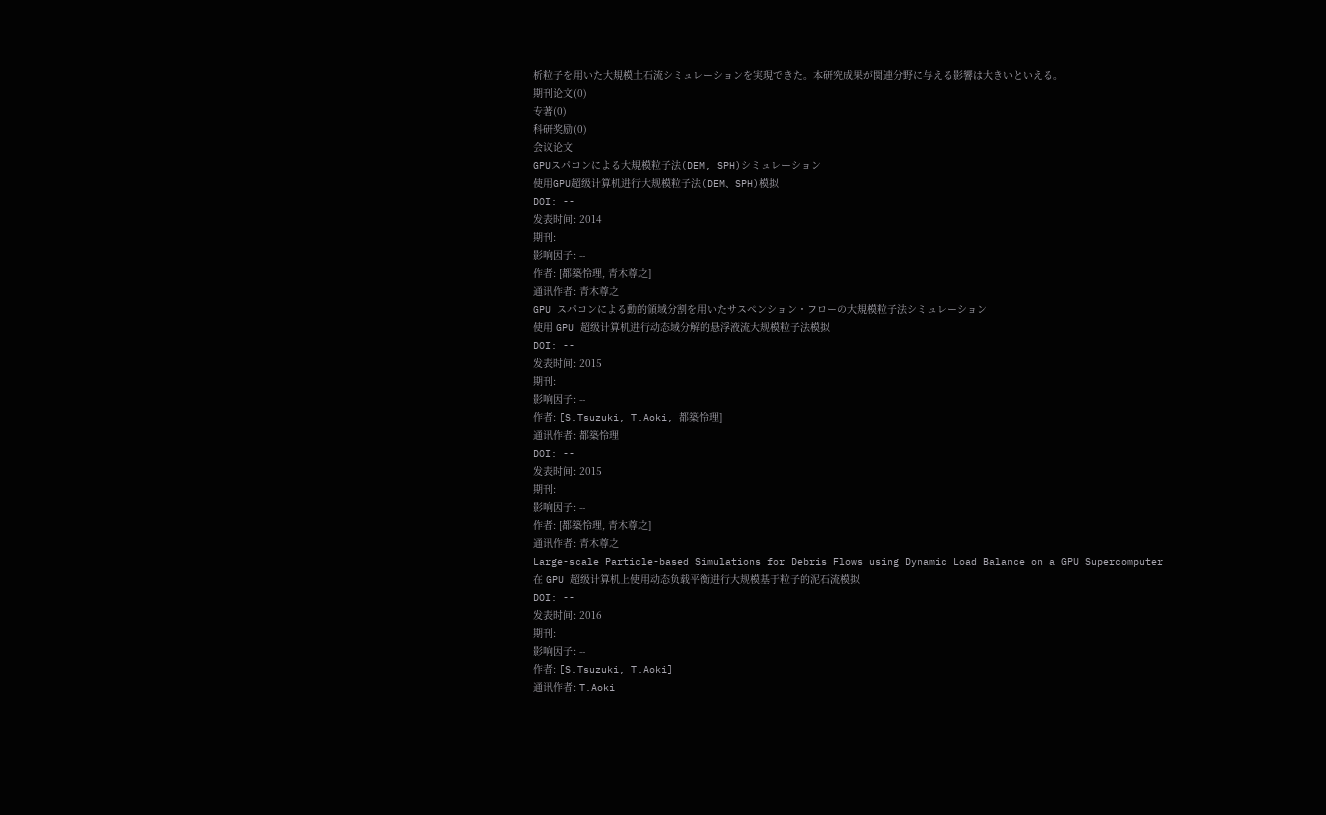析粒子を用いた大規模土石流シミュレーションを実現できた。本研究成果が関連分野に与える影響は大きいといえる。
期刊论文(0)
专著(0)
科研奖励(0)
会议论文
GPUスパコンによる大規模粒子法(DEM, SPH)シミュレーション
使用GPU超级计算机进行大规模粒子法(DEM、SPH)模拟
DOI: --
发表时间: 2014
期刊:
影响因子: --
作者: [都築怜理, 青木尊之]
通讯作者: 青木尊之
GPU スパコンによる動的領域分割を用いたサスペンション・フローの大規模粒子法シミュレーション
使用 GPU 超级计算机进行动态域分解的悬浮液流大规模粒子法模拟
DOI: --
发表时间: 2015
期刊:
影响因子: --
作者: [S.Tsuzuki, T.Aoki, 都築怜理]
通讯作者: 都築怜理
DOI: --
发表时间: 2015
期刊:
影响因子: --
作者: [都築怜理, 青木尊之]
通讯作者: 青木尊之
Large-scale Particle-based Simulations for Debris Flows using Dynamic Load Balance on a GPU Supercomputer
在 GPU 超级计算机上使用动态负载平衡进行大规模基于粒子的泥石流模拟
DOI: --
发表时间: 2016
期刊:
影响因子: --
作者: [S.Tsuzuki, T.Aoki]
通讯作者: T.Aoki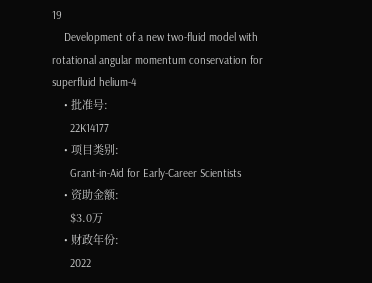19
    Development of a new two-fluid model with rotational angular momentum conservation for superfluid helium-4
    • 批准号:
      22K14177
    • 项目类别:
      Grant-in-Aid for Early-Career Scientists
    • 资助金额:
      $3.0万
    • 财政年份:
      2022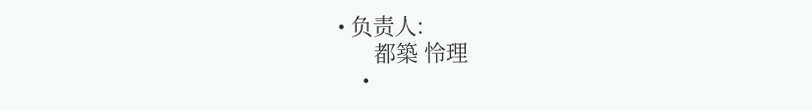• 负责人:
      都築 怜理
    •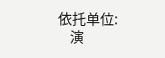依托单位:
    演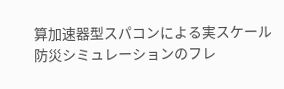算加速器型スパコンによる実スケール防災シミュレーションのフレ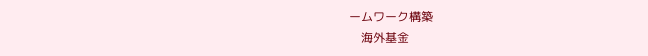ームワーク構築
    海外基金